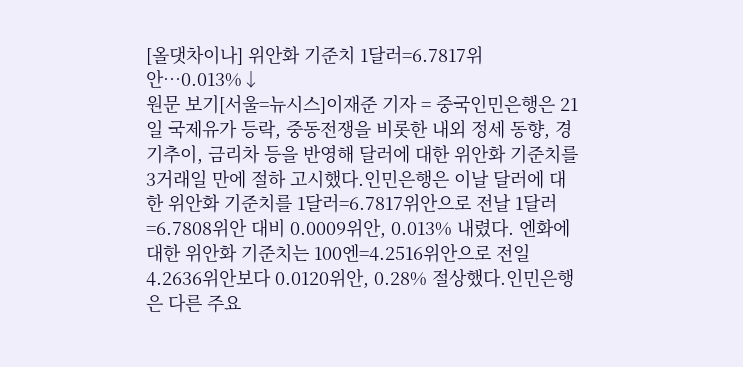[올댓차이나] 위안화 기준치 1달러=6.7817위안…0.013%↓
원문 보기[서울=뉴시스]이재준 기자 = 중국인민은행은 21일 국제유가 등락, 중동전쟁을 비롯한 내외 정세 동향, 경기추이, 금리차 등을 반영해 달러에 대한 위안화 기준치를 3거래일 만에 절하 고시했다.인민은행은 이날 달러에 대한 위안화 기준치를 1달러=6.7817위안으로 전날 1달러=6.7808위안 대비 0.0009위안, 0.013% 내렸다. 엔화에 대한 위안화 기준치는 100엔=4.2516위안으로 전일 4.2636위안보다 0.0120위안, 0.28% 절상했다.인민은행은 다른 주요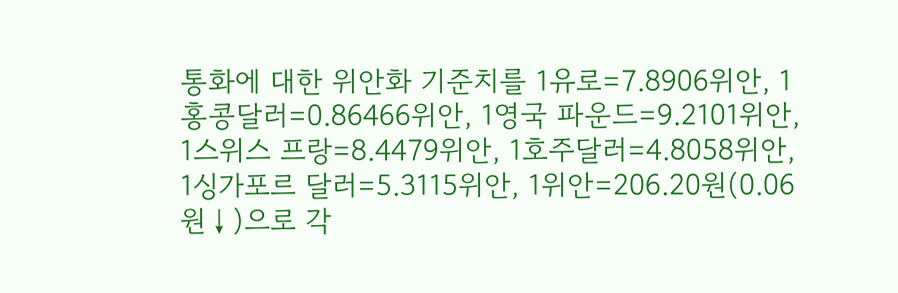통화에 대한 위안화 기준치를 1유로=7.8906위안, 1홍콩달러=0.86466위안, 1영국 파운드=9.2101위안, 1스위스 프랑=8.4479위안, 1호주달러=4.8058위안, 1싱가포르 달러=5.3115위안, 1위안=206.20원(0.06원↓)으로 각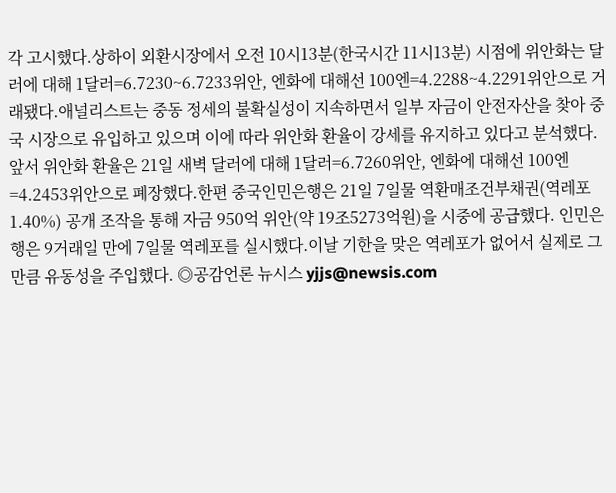각 고시했다.상하이 외환시장에서 오전 10시13분(한국시간 11시13분) 시점에 위안화는 달러에 대해 1달러=6.7230~6.7233위안, 엔화에 대해선 100엔=4.2288~4.2291위안으로 거래됐다.애널리스트는 중동 정세의 불확실성이 지속하면서 일부 자금이 안전자산을 찾아 중국 시장으로 유입하고 있으며 이에 따라 위안화 환율이 강세를 유지하고 있다고 분석했다.앞서 위안화 환율은 21일 새벽 달러에 대해 1달러=6.7260위안, 엔화에 대해선 100엔=4.2453위안으로 폐장했다.한편 중국인민은행은 21일 7일물 역환매조건부채권(역레포 1.40%) 공개 조작을 통해 자금 950억 위안(약 19조5273억원)을 시중에 공급했다. 인민은행은 9거래일 만에 7일물 역레포를 실시했다.이날 기한을 맞은 역레포가 없어서 실제로 그만큼 유동성을 주입했다. ◎공감언론 뉴시스 yjjs@newsis.com